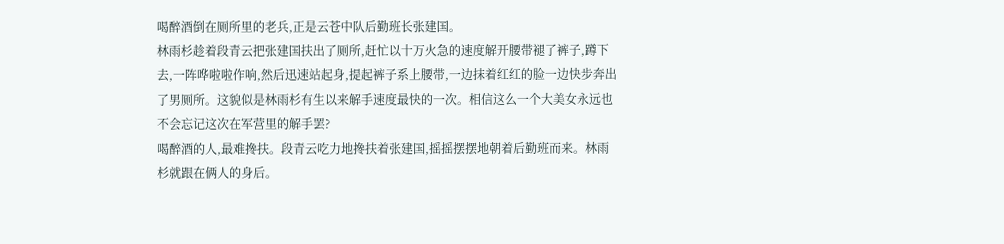喝醉酒倒在厕所里的老兵,正是云苍中队后勤班长张建国。
林雨杉趁着段青云把张建国扶出了厕所,赶忙以十万火急的速度解开腰带褪了裤子,蹲下去,一阵哗啦啦作响,然后迅速站起身,提起裤子系上腰带,一边抹着红红的脸一边快步奔出了男厕所。这貌似是林雨杉有生以来解手速度最快的一次。相信这么一个大美女永远也不会忘记这次在军营里的解手罢?
喝醉酒的人,最难搀扶。段青云吃力地搀扶着张建国,摇摇摆摆地朝着后勤班而来。林雨杉就跟在俩人的身后。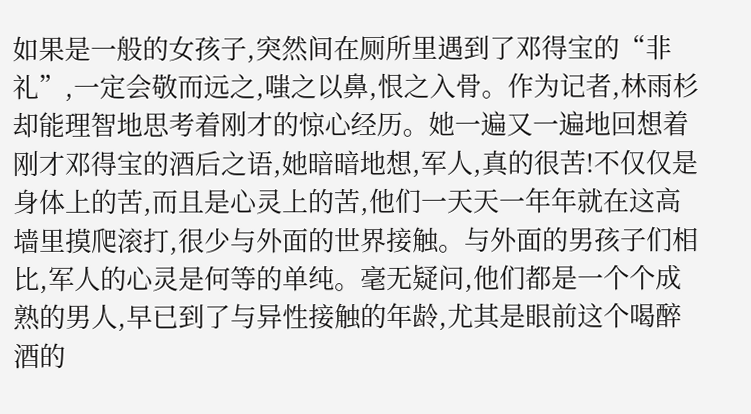如果是一般的女孩子,突然间在厕所里遇到了邓得宝的“非礼”,一定会敬而远之,嗤之以鼻,恨之入骨。作为记者,林雨杉却能理智地思考着刚才的惊心经历。她一遍又一遍地回想着刚才邓得宝的酒后之语,她暗暗地想,军人,真的很苦!不仅仅是身体上的苦,而且是心灵上的苦,他们一天天一年年就在这高墙里摸爬滚打,很少与外面的世界接触。与外面的男孩子们相比,军人的心灵是何等的单纯。毫无疑问,他们都是一个个成熟的男人,早已到了与异性接触的年龄,尤其是眼前这个喝醉酒的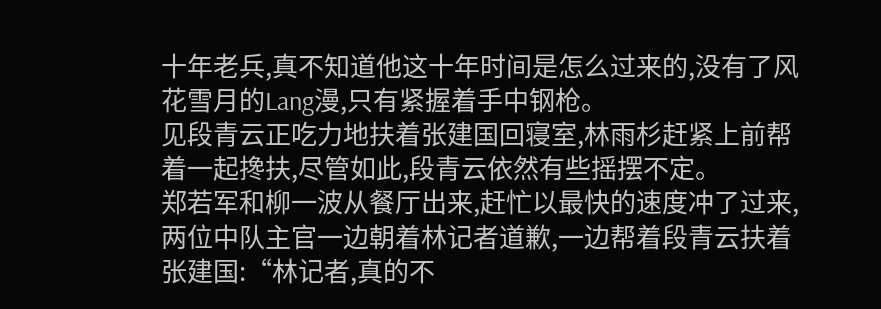十年老兵,真不知道他这十年时间是怎么过来的,没有了风花雪月的Lang漫,只有紧握着手中钢枪。
见段青云正吃力地扶着张建国回寝室,林雨杉赶紧上前帮着一起搀扶,尽管如此,段青云依然有些摇摆不定。
郑若军和柳一波从餐厅出来,赶忙以最快的速度冲了过来,两位中队主官一边朝着林记者道歉,一边帮着段青云扶着张建国:“林记者,真的不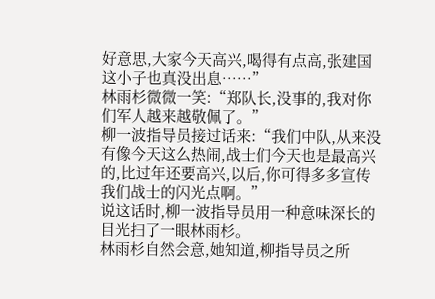好意思,大家今天高兴,喝得有点高,张建国这小子也真没出息……”
林雨杉微微一笑:“郑队长,没事的,我对你们军人越来越敬佩了。”
柳一波指导员接过话来:“我们中队,从来没有像今天这么热闹,战士们今天也是最高兴的,比过年还要高兴,以后,你可得多多宣传我们战士的闪光点啊。”
说这话时,柳一波指导员用一种意味深长的目光扫了一眼林雨杉。
林雨杉自然会意,她知道,柳指导员之所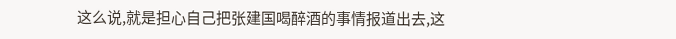这么说,就是担心自己把张建国喝醉酒的事情报道出去,这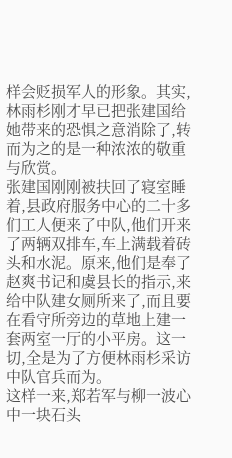样会贬损军人的形象。其实,林雨杉刚才早已把张建国给她带来的恐惧之意消除了,转而为之的是一种浓浓的敬重与欣赏。
张建国刚刚被扶回了寝室睡着,县政府服务中心的二十多们工人便来了中队,他们开来了两辆双排车,车上满载着砖头和水泥。原来,他们是奉了赵爽书记和虞县长的指示,来给中队建女厕所来了,而且要在看守所旁边的草地上建一套两室一厅的小平房。这一切,全是为了方便林雨杉采访中队官兵而为。
这样一来,郑若军与柳一波心中一块石头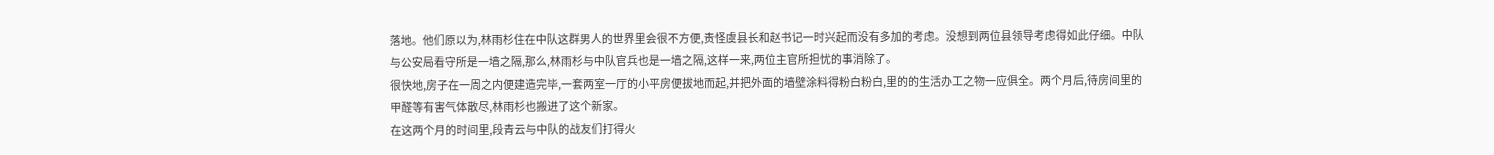落地。他们原以为,林雨杉住在中队这群男人的世界里会很不方便,责怪虞县长和赵书记一时兴起而没有多加的考虑。没想到两位县领导考虑得如此仔细。中队与公安局看守所是一墙之隔,那么,林雨杉与中队官兵也是一墙之隔,这样一来,两位主官所担忧的事消除了。
很快地,房子在一周之内便建造完毕,一套两室一厅的小平房便拔地而起,并把外面的墙壁涂料得粉白粉白,里的的生活办工之物一应俱全。两个月后,待房间里的甲醛等有害气体散尽,林雨杉也搬进了这个新家。
在这两个月的时间里,段青云与中队的战友们打得火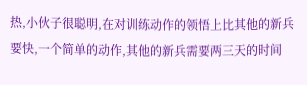热,小伙子很聪明,在对训练动作的领悟上比其他的新兵要快,一个简单的动作,其他的新兵需要两三天的时间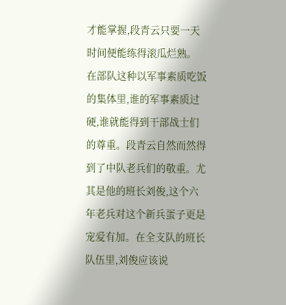才能掌握,段青云只要一天时间便能练得滚瓜烂熟。
在部队这种以军事素质吃饭的集体里,谁的军事素质过硬,谁就能得到干部战士们的尊重。段青云自然而然得到了中队老兵们的敬重。尤其是他的班长刘俊,这个六年老兵对这个新兵蛋子更是宠爱有加。在全支队的班长队伍里,刘俊应该说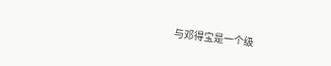与邓得宝是一个级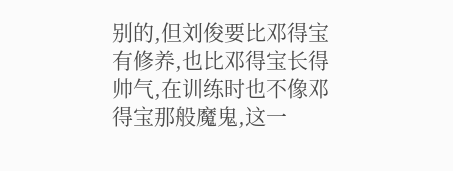别的,但刘俊要比邓得宝有修养,也比邓得宝长得帅气,在训练时也不像邓得宝那般魔鬼,这一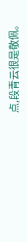点,段青云很是敬佩。